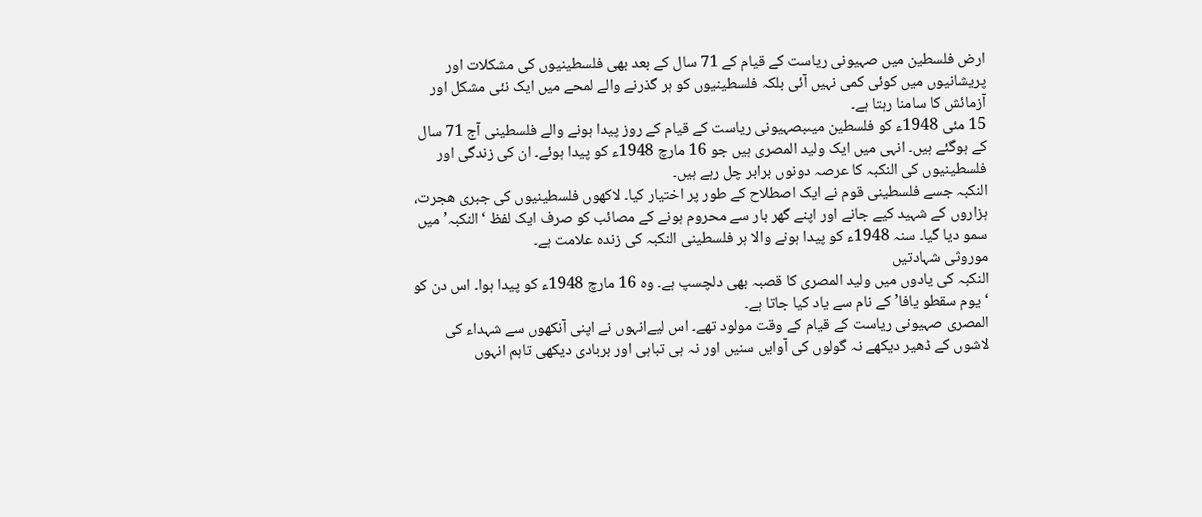ارض فلسطین میں صہیونی ریاست کے قیام کے 71 سال کے بعد بھی فلسطینیوں کی مشکلات اور پریشانیوں میں کوئی کمی نہیں آئی بلکہ فلسطینیوں کو ہر گذرنے والے لمحے میں ایک نئی مشکل اور آزمائش کا سامنا رہتا ہے۔
15 مئی 1948ء کو فلسطین میںبصہیونی ریاست کے قیام کے روز پیدا ہونے والے فلسطینی آج 71 سال کے ہوگئے ہیں۔ انہی میں ایک ولید المصری ہیں جو 16 مارچ 1948ء کو پیدا ہوئے۔ ان کی زندگی اور فلسطینیوں کی النکبہ کا عرصہ دونوں برابر چل رہے ہیں۔
النکبہ جسے فلسطینی قوم نے ایک اصطلاح کے طور پر اختیار کیا۔ لاکھوں فلسطینیوں کی جبری ھجرت، ہزاروں کے شہید کیے جانے اور اپنے گھر بار سے محروم ہونے کے مصائب کو صرف ایک لفظ ‘النکبہ’ میں سمو دیا گیا۔ سنہ 1948ء کو پیدا ہونے والا ہر فلسطینی النکبہ کی زندہ علامت ہے۔
موروثی شہادتیں
النکبہ کی یادوں میں ولید المصری کا قصبہ بھی دلچسپ ہے۔ وہ 16 مارچ 1948ء کو پیدا ہوا۔ اس دن کو ‘یوم سقطو یافا’ کے نام سے یاد کیا جاتا ہے۔
المصری صہیونی ریاست کے قیام کے وقت مولود تھے۔ اس لیےانہوں نے اپنی آنکھوں سے شہداء کی لاشوں کے ڈھیر دیکھے نہ گولوں کی آوایں سنیں اور نہ ہی تباہی اور بربادی دیکھی تاہم انہوں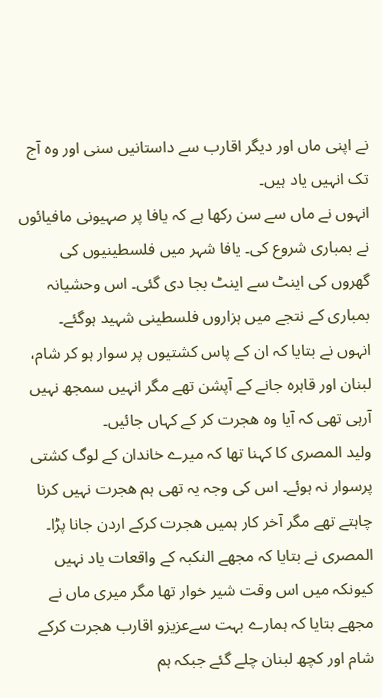نے اپنی ماں اور دیگر اقارب سے داستانیں سنی اور وہ آج تک انہیں یاد ہیں۔
انہوں نے ماں سے سن رکھا ہے کہ یافا پر صہیونی مافیائوں نے بمباری شروع کی۔ یافا شہر میں فلسطینیوں کی گھروں کی اینٹ سے اینٹ بجا دی گئی۔ اس وحشیانہ بمباری کے نتجے میں ہزاروں فلسطینی شہید ہوگئے۔
انہوں نے بتایا کہ ان کے پاس کشتیوں پر سوار ہو کر شام، لبنان اور قاہرہ جانے کے آپشن تھے مگر انہیں سمجھ نہیں آرہی تھی کہ آیا وہ ھجرت کر کے کہاں جائیں۔
ولید المصری کا کہنا تھا کہ میرے خاندان کے لوگ کشتی پرسوار نہ ہوئے۔ اس کی وجہ یہ تھی ہم ھجرت نہیں کرنا چاہتے تھے مگر آخر کار ہمیں ھجرت کرکے اردن جانا پڑا۔
المصری نے بتایا کہ مجھے النکبہ کے واقعات یاد نہیں کیونکہ میں اس وقت شیر خوار تھا مگر میری ماں نے مجھے بتایا کہ ہمارے بہت سےعزیزو اقارب ھجرت کرکے شام اور کچھ لبنان چلے گئے جبکہ ہم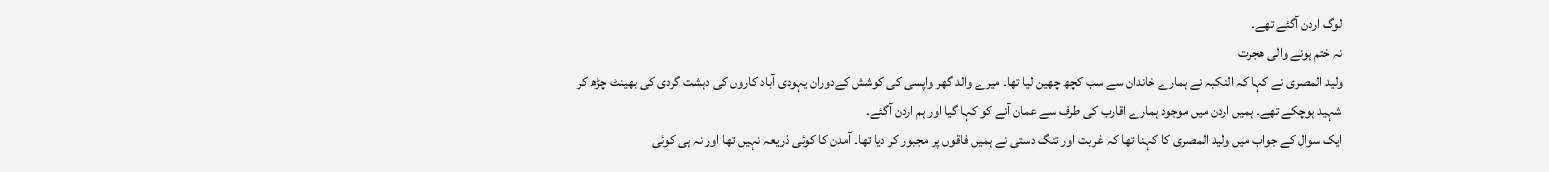لوگ اردن آگئے تھے۔
نہ ختم ہونے والی ھجرت
ولید المصری نے کہا کہ النکبہ نے ہمارے خاندان سے سب کچھ چھین لیا تھا۔ میرے والد گھر واپسی کی کوشش کےدوران یہودی آباد کاروں کی دہشت گردی کی بھینٹ چڑھ کر شہید ہوچکے تھے۔ ہمیں اردن میں موجود ہمارے اقارب کی طرف سے عمان آنے کو کہا گیا اور ہم اردن آگئے۔
ایک سوال کے جواب میں ولید المصری کا کہنا تھا کہ غربت اور تنگ دستی نے ہمیں فاقوں پر مجبور کر دیا تھا۔ آمدن کا کوئی ذریعہ نہیں تھا اور نہ ہی کوئی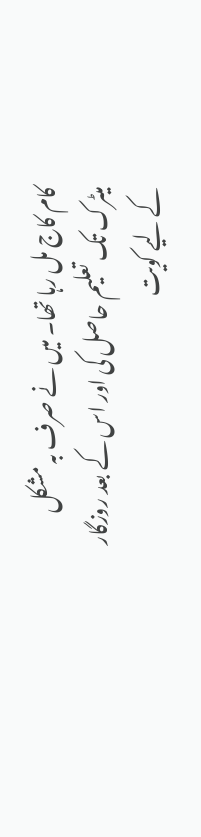کام کاج مل رہا تھا۔ میں نے صرف بہ مشکل میٹرک تک تعلیم حاصل کی اور اس کے بعد روزگار کے لیے کویت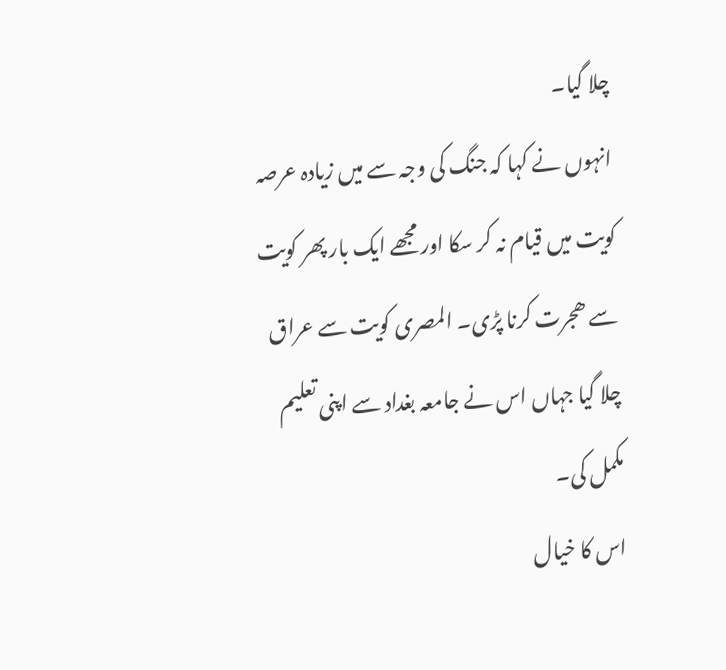چلا گیا۔
انہوں نے کہا کہ جنگ کی وجہ سے میں زیادہ عرصہ کویت میں قیام نہ کر سکا اور مجھے ایک بار پھر کویت سے ھجرت کرنا پڑی۔ المصری کویت سے عراق چلا گیا جہاں اس نے جامعہ بغداد سے اپنی تعلیم مکمل کی۔
اس کا خیال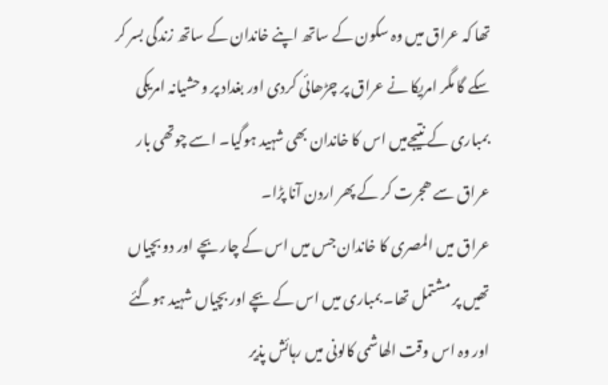تھا کہ عراق میں وہ سکون کے ساتھ اپنے خاندان کے ساتھ زندگی بسر کر سکے گا مگر امریکا نے عراق پر چڑھائی کردی اور بغداد پر وحشیانہ امریکی بمباری کے نتیجےمیں اس کا خاندان بھی شہید ہوگیا۔ اسے چوتھی بار عراق سے ھجرت کر کے پھر اردن آنا پڑا۔
عراق میں المصری کا خاندان جس میں اس کے چار بچے اور دو بچیاں تھیں پر مشتمل تھا۔ بمباری میں اس کے بچے اور بچیاں شہید ہوگئے اور وہ اس وقت الھاشمی کالونی میں رہائش پذیر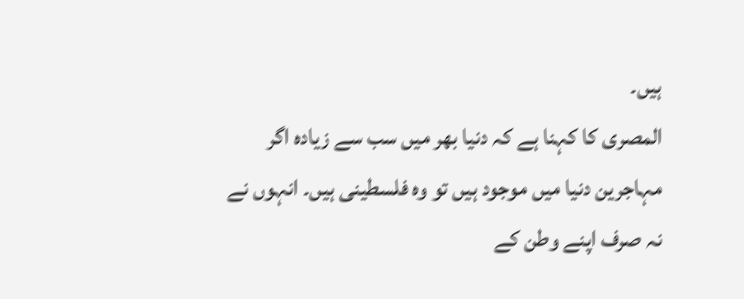ہیں۔
المصری کا کہنا ہے کہ دنیا بھر میں سب سے زیادہ اگر مہاجرین دنیا میں موجود ہیں تو وہ فلسطینی ہیں۔ انہوں نے نہ صرف اپنے وطن کے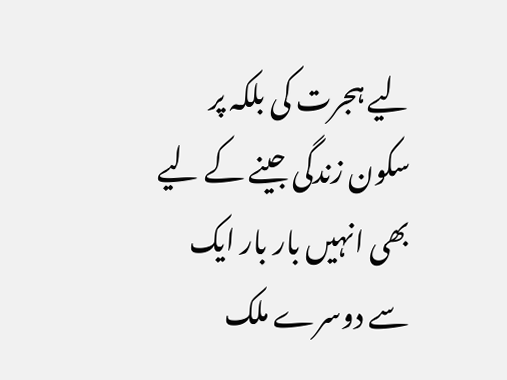لیے ہجرت کی بلکہ پر سکون زندگی جینے کے لیے بھی انہیں بار بار ایک سے دوسرے ملک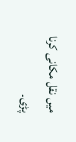میں نقل مکانی کرنا پڑی۔